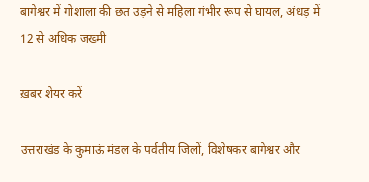बागेश्वर में गोशाला की छत उड़ने से महिला गंभीर रूप से घायल, अंधड़ में 12 से अधिक जख्मी

ख़बर शेयर करें

उत्तराखंड के कुमाऊं मंडल के पर्वतीय जिलों, विशेषकर बागेश्वर और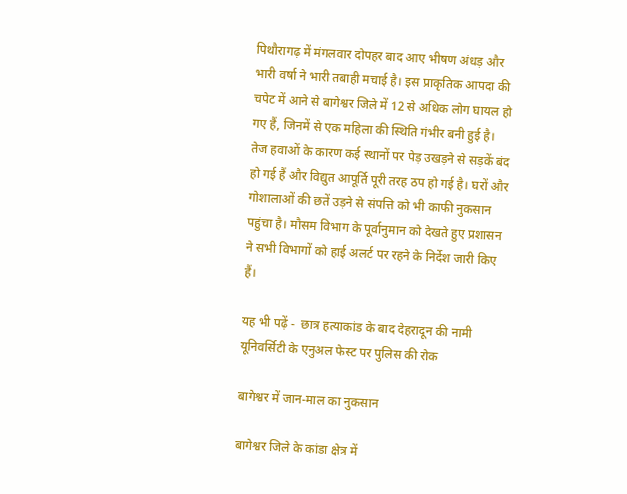पिथौरागढ़ में मंगलवार दोपहर बाद आए भीषण अंधड़ और भारी वर्षा ने भारी तबाही मचाई है। इस प्राकृतिक आपदा की चपेट में आने से बागेश्वर जिले में 12 से अधिक लोग घायल हो गए हैं, जिनमें से एक महिला की स्थिति गंभीर बनी हुई है। तेज हवाओं के कारण कई स्थानों पर पेड़ उखड़ने से सड़कें बंद हो गई हैं और विद्युत आपूर्ति पूरी तरह ठप हो गई है। घरों और गोशालाओं की छतें उड़ने से संपत्ति को भी काफी नुकसान पहुंचा है। मौसम विभाग के पूर्वानुमान को देखते हुए प्रशासन ने सभी विभागों को हाई अलर्ट पर रहने के निर्देश जारी किए हैं।

यह भी पढ़ें -  छात्र हत्याकांड के बाद देहरादून की नामी यूनिवर्सिटी के एनुअल फेस्ट पर पुलिस की रोक

बागेश्वर में जान-माल का नुकसान

बागेश्वर जिले के कांडा क्षेत्र में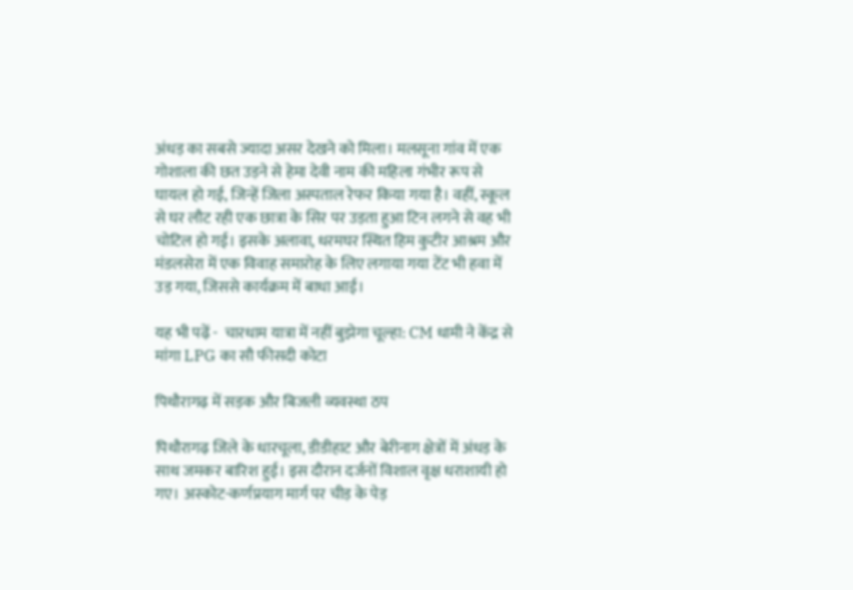अंधड़ का सबसे ज्यादा असर देखने को मिला। मलसूना गांव में एक गोशाला की छत उड़ने से हेमा देवी नाम की महिला गंभीर रूप से घायल हो गई, जिन्हें जिला अस्पताल रेफर किया गया है। वहीं, स्कूल से घर लौट रही एक छात्रा के सिर पर उड़ता हुआ टिन लगने से वह भी चोटिल हो गई। इसके अलावा, धरमघर स्थित हिम कुटीर आश्रम और मंडलसेरा में एक विवाह समारोह के लिए लगाया गया टेंट भी हवा में उड़ गया, जिससे कार्यक्रम में बाधा आई।

यह भी पढ़ें -  चारधाम यात्रा में नहीं बुझेगा चूल्हा: CM धामी ने केंद्र से मांगा LPG का सौ फीसदी कोटा

पिथौरागढ़ में सड़क और बिजली व्यवस्था ठप

पिथौरागढ़ जिले के धारचूला, डीडीहाट और बेरीनाग क्षेत्रों में अंधड़ के साथ जमकर बारिश हुई। इस दौरान दर्जनों विशाल वृक्ष धराशायी हो गए। अस्कोट-कर्णप्रयाग मार्ग पर चीड़ के पेड़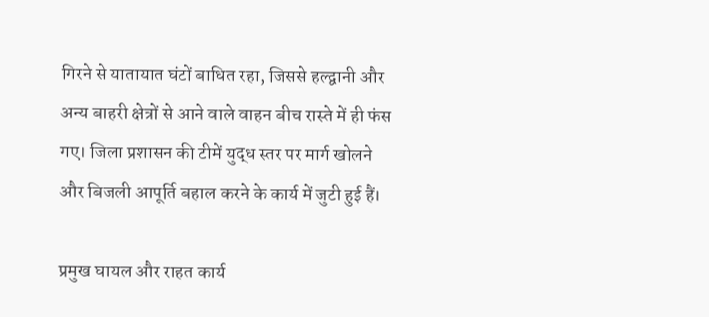गिरने से यातायात घंटों बाधित रहा, जिससे हल्द्वानी और अन्य बाहरी क्षेत्रों से आने वाले वाहन बीच रास्ते में ही फंस गए। जिला प्रशासन की टीमें युद्ध स्तर पर मार्ग खोलने और बिजली आपूर्ति बहाल करने के कार्य में जुटी हुई हैं।

प्रमुख घायल और राहत कार्य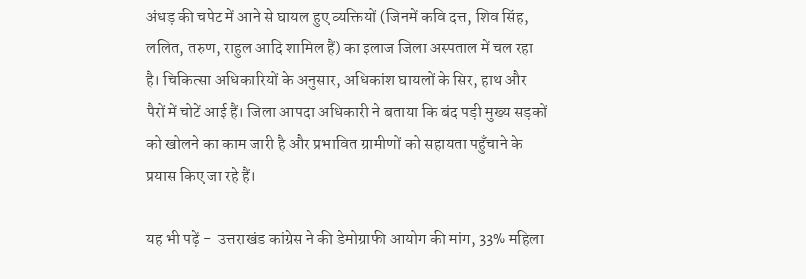अंधड़ की चपेट में आने से घायल हुए व्यक्तियों (जिनमें कवि दत्त, शिव सिंह, ललित, तरुण, राहुल आदि शामिल हैं) का इलाज जिला अस्पताल में चल रहा है। चिकित्सा अधिकारियों के अनुसार, अधिकांश घायलों के सिर, हाथ और पैरों में चोटें आई हैं। जिला आपदा अधिकारी ने बताया कि बंद पड़ी मुख्य सड़कों को खोलने का काम जारी है और प्रभावित ग्रामीणों को सहायता पहुँचाने के प्रयास किए जा रहे हैं।

यह भी पढ़ें -  उत्तराखंड कांग्रेस ने की डेमोग्राफी आयोग की मांग, 33% महिला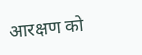आरक्षण को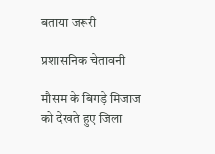बताया जरूरी

प्रशासनिक चेतावनी

मौसम के बिगड़े मिजाज को देखते हुए जिला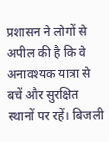प्रशासन ने लोगों से अपील की है कि वे अनावश्यक यात्रा से बचें और सुरक्षित स्थानों पर रहें। बिजली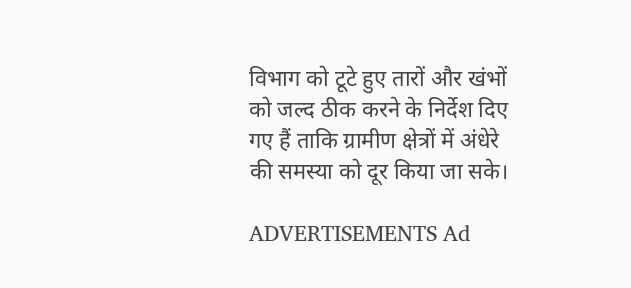विभाग को टूटे हुए तारों और खंभों को जल्द ठीक करने के निर्देश दिए गए हैं ताकि ग्रामीण क्षेत्रों में अंधेरे की समस्या को दूर किया जा सके।

ADVERTISEMENTS Ad